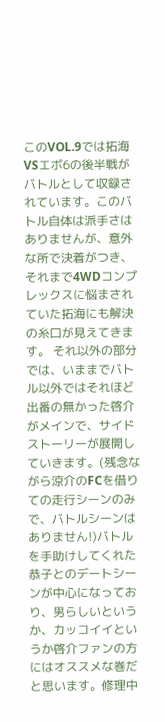このVOL.9では拓海VSエボ6の後半戦がバトルとして収録されています。このバトル自体は派手さはありませんが、意外な所で決着がつき、それまで4WDコンプレックスに悩まされていた拓海にも解決の糸口が見えてきます。 それ以外の部分では、いままでバトル以外ではそれほど出番の無かった啓介がメインで、サイドストーリーが展開していきます。(残念ながら涼介のFCを借りての走行シーンのみで、バトルシーンはありません!)バトルを手助けしてくれた恭子とのデートシーンが中心になっており、男らしいというか、カッコイイというか啓介ファンの方にはオススメな巻だと思います。修理中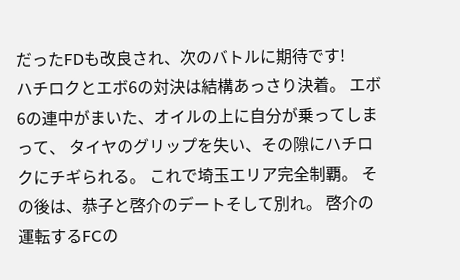だったFDも改良され、次のバトルに期待です!
ハチロクとエボ6の対決は結構あっさり決着。 エボ6の連中がまいた、オイルの上に自分が乗ってしまって、 タイヤのグリップを失い、その隙にハチロクにチギられる。 これで埼玉エリア完全制覇。 その後は、恭子と啓介のデートそして別れ。 啓介の運転するFCの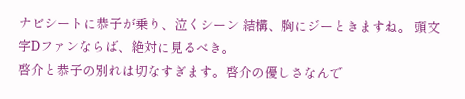ナビシートに恭子が乗り、泣くシーン 結構、胸にジーときますね。 頭文字Dファンならば、絶対に見るべき。
啓介と恭子の別れは切なすぎます。啓介の優しさなんで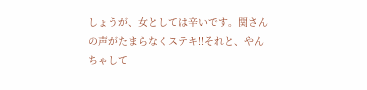しょうが、女としては辛いです。関さんの声がたまらなくステキ!!それと、やんちゃして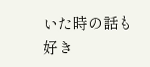いた時の話も好き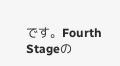です。Fourth Stageの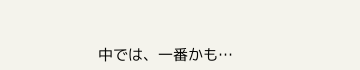中では、一番かも…